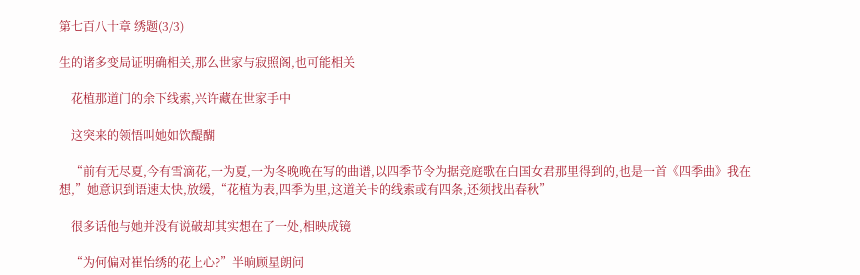第七百八十章 绣题(3/3)

生的诸多变局证明确相关,那么世家与寂照阁,也可能相关

    花植那道门的余下线索,兴许藏在世家手中

    这突来的领悟叫她如饮醍醐

    “前有无尽夏,今有雪滴花,一为夏,一为冬晚晚在写的曲谱,以四季节令为据竞庭歌在白国女君那里得到的,也是一首《四季曲》我在想,”她意识到语速太快,放缓,“花植为表,四季为里,这道关卡的线索或有四条,还须找出春秋”

    很多话他与她并没有说破却其实想在了一处,相映成镜

    “为何偏对崔怡绣的花上心?”半晌顾星朗问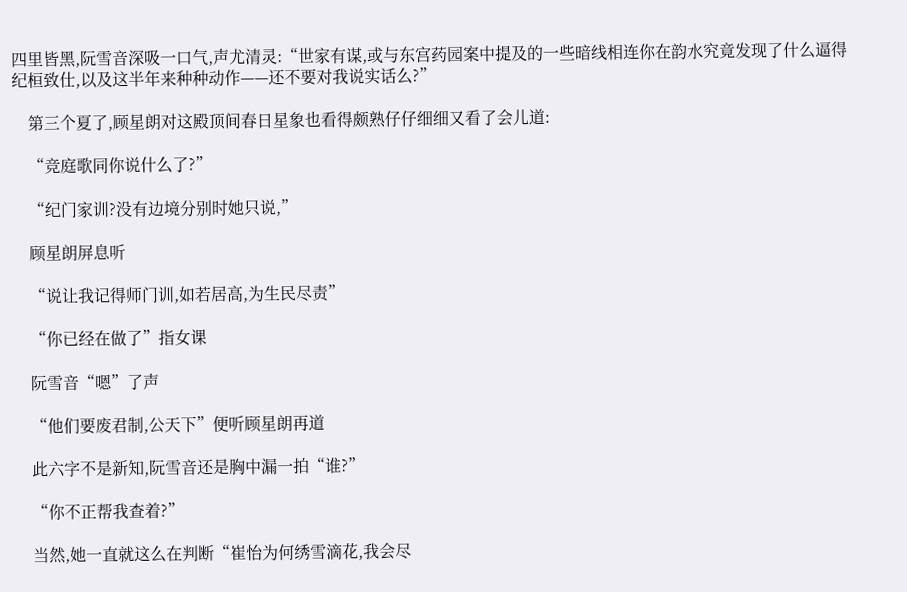四里皆黑,阮雪音深吸一口气,声尤清灵:“世家有谋,或与东宫药园案中提及的一些暗线相连你在韵水究竟发现了什么逼得纪桓致仕,以及这半年来种种动作——还不要对我说实话么?”

    第三个夏了,顾星朗对这殿顶间春日星象也看得颇熟仔仔细细又看了会儿道:

    “竞庭歌同你说什么了?”

    “纪门家训?没有边境分别时她只说,”

    顾星朗屏息听

    “说让我记得师门训,如若居高,为生民尽责”

    “你已经在做了”指女课

    阮雪音“嗯”了声

    “他们要废君制,公天下”便听顾星朗再道

    此六字不是新知,阮雪音还是胸中漏一拍“谁?”

    “你不正帮我查着?”

    当然,她一直就这么在判断“崔怡为何绣雪滴花,我会尽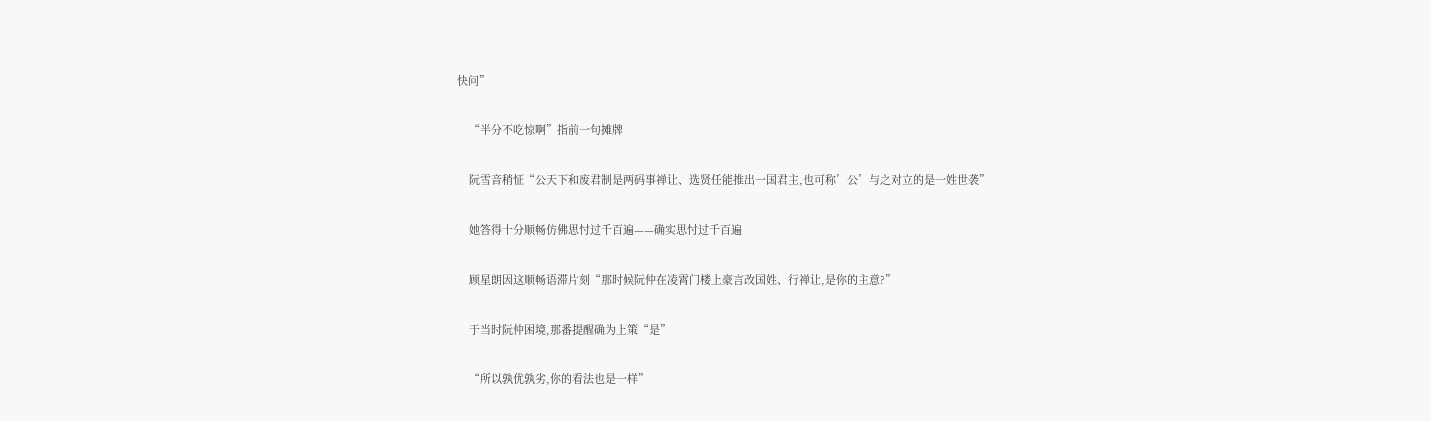快问”

    “半分不吃惊啊”指前一句摊牌

    阮雪音稍怔“公天下和废君制是两码事禅让、选贤任能推出一国君主,也可称’公’与之对立的是一姓世袭”

    她答得十分顺畅仿佛思忖过千百遍——确实思忖过千百遍

    顾星朗因这顺畅语滞片刻“那时候阮仲在凌霄门楼上豪言改国姓、行禅让,是你的主意?”

    于当时阮仲困境,那番提醒确为上策“是”

    “所以孰优孰劣,你的看法也是一样”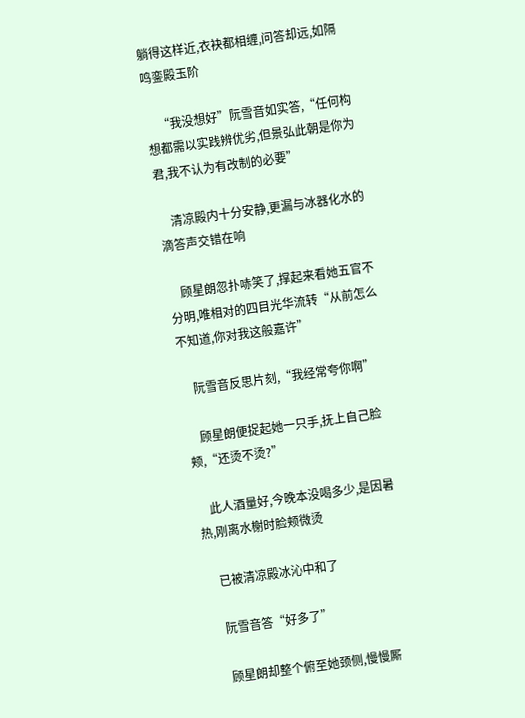躺得这样近,衣袂都相缠,问答却远,如隔鸣銮殿玉阶

    “我没想好”阮雪音如实答,“任何构想都需以实践辨优劣,但景弘此朝是你为君,我不认为有改制的必要”

    清凉殿内十分安静,更漏与冰器化水的滴答声交错在响

    顾星朗忽扑哧笑了,撑起来看她五官不分明,唯相对的四目光华流转“从前怎么不知道,你对我这般嘉许”

    阮雪音反思片刻,“我经常夸你啊”

    顾星朗便捉起她一只手,抚上自己脸颊,“还烫不烫?”

    此人酒量好,今晚本没喝多少,是因暑热,刚离水榭时脸颊微烫

    已被清凉殿冰沁中和了

    阮雪音答“好多了”

    顾星朗却整个俯至她颈侧,慢慢厮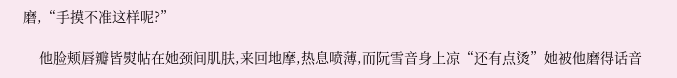磨,“手摸不准这样呢?”

    他脸颊唇瓣皆熨帖在她颈间肌肤,来回地摩,热息喷薄,而阮雪音身上凉“还有点烫”她被他磨得话音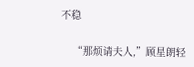不稳

    “那烦请夫人,”顾星朗轻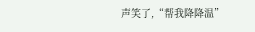声笑了,“帮我降降温”